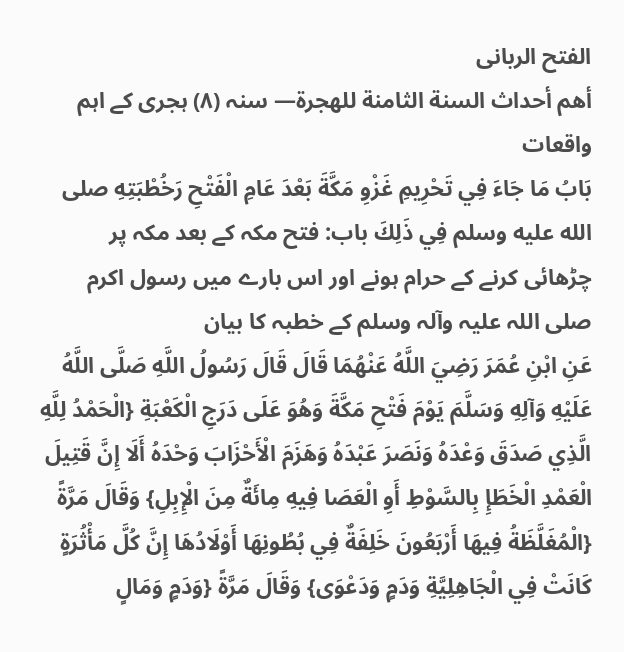الفتح الربانی
أهم أحداث السنة الثامنة للهجرة— سنہ (۸) ہجری کے اہم واقعات
بَابُ مَا جَاءَ فِي تَحْرِيمِ غَزْوِ مَكَّةَ بَعْدَ عَامِ الْفَتْحِ رَخُطْبَتِهِ صلى الله عليه وسلم فِي ذَلِكَ باب: فتح مکہ کے بعد مکہ پر چڑھائی کرنے کے حرام ہونے اور اس بارے میں رسول اکرم صلی اللہ علیہ وآلہ وسلم کے خطبہ کا بیان
عَنِ ابْنِ عُمَرَ رَضِيَ اللَّهُ عَنْهُمَا قَالَ قَالَ رَسُولُ اللَّهِ صَلَّى اللَّهُ عَلَيْهِ وَآلِهِ وَسَلَّمَ يَوْمَ فَتْحِ مَكَّةَ وَهُوَ عَلَى دَرَجِ الْكَعْبَةِ {الْحَمْدُ لِلَّهِ الَّذِي صَدَقَ وَعْدَهُ وَنَصَرَ عَبْدَهُ وَهَزَمَ الْأَحْزَابَ وَحْدَهُ أَلَا إِنَّ قَتِيلَ الْعَمْدِ الْخَطَإِ بِالسَّوْطِ أَوِ الْعَصَا فِيهِ مِائَةٌ مِنَ الْإِبِلِ} وَقَالَ مَرَّةً {الْمُغَلَّظَةُ فِيهَا أَرْبَعُونَ خَلِفَةٌ فِي بُطُونِهَا أَوْلَادُهَا إِنَّ كُلَّ مَأْثُرَةٍ كَانَتْ فِي الْجَاهِلِيَّةِ وَدَمٍ وَدَعْوَى} وَقَالَ مَرَّةً {وَدَمٍ وَمَالٍ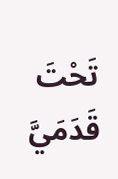تَحْتَ قَدَمَيَّ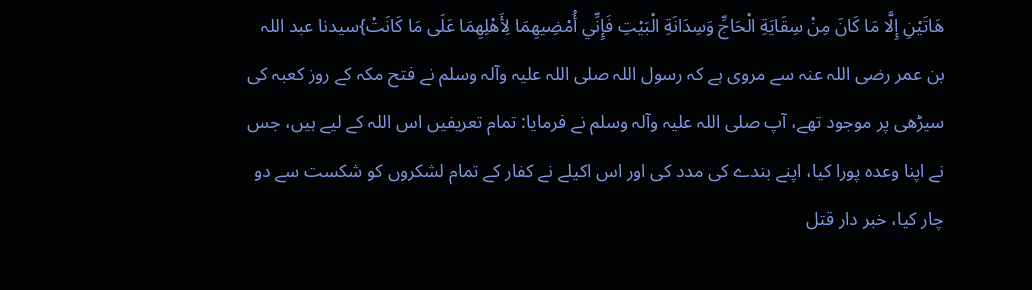هَاتَيْنِ إِلَّا مَا كَانَ مِنْ سِقَايَةِ الْحَاجِّ وَسِدَانَةِ الْبَيْتِ فَإِنِّي أُمْضِيهِمَا لِأَهْلِهِمَا عَلَى مَا كَانَتْ}سیدنا عبد اللہ بن عمر رضی اللہ عنہ سے مروی ہے کہ رسول اللہ صلی اللہ علیہ وآلہ وسلم نے فتح مکہ کے روز کعبہ کی سیڑھی پر موجود تھے، آپ صلی اللہ علیہ وآلہ وسلم نے فرمایا: تمام تعریفیں اس اللہ کے لیے ہیں، جس نے اپنا وعدہ پورا کیا، اپنے بندے کی مدد کی اور اس اکیلے نے کفار کے تمام لشکروں کو شکست سے دو چار کیا، خبر دار قتل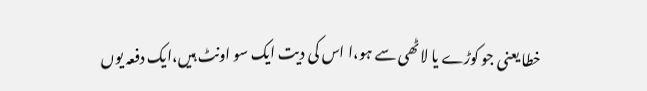خطا یعنی جو کوڑے یا لاٹھی سے ہو،ا اس کی دیت ایک سو اونٹ ہیں،ایک دفعہ یوں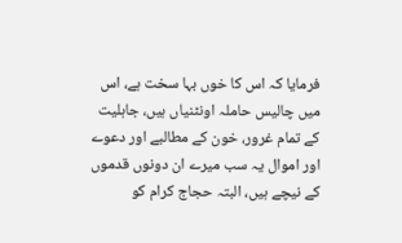فرمایا کہ اس کا خوں بہا سخت ہے، اس میں چالیس حاملہ اونٹنیاں ہیں، جاہلیت کے تمام غرور، خون کے مطالبے اور دعوے اور اموال یہ سب میرے ان دونوں قدموں کے نیچے ہیں، البتہ حجاج کرام کو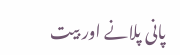پانی پلانے اور بیت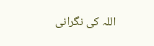اللہ کی نگرانی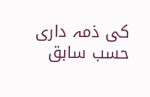کی ذمہ داری حسب سابق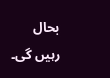بحال رہیں گی۔